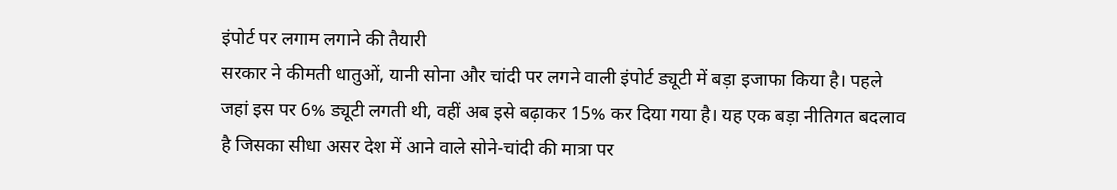इंपोर्ट पर लगाम लगाने की तैयारी
सरकार ने कीमती धातुओं, यानी सोना और चांदी पर लगने वाली इंपोर्ट ड्यूटी में बड़ा इजाफा किया है। पहले जहां इस पर 6% ड्यूटी लगती थी, वहीं अब इसे बढ़ाकर 15% कर दिया गया है। यह एक बड़ा नीतिगत बदलाव है जिसका सीधा असर देश में आने वाले सोने-चांदी की मात्रा पर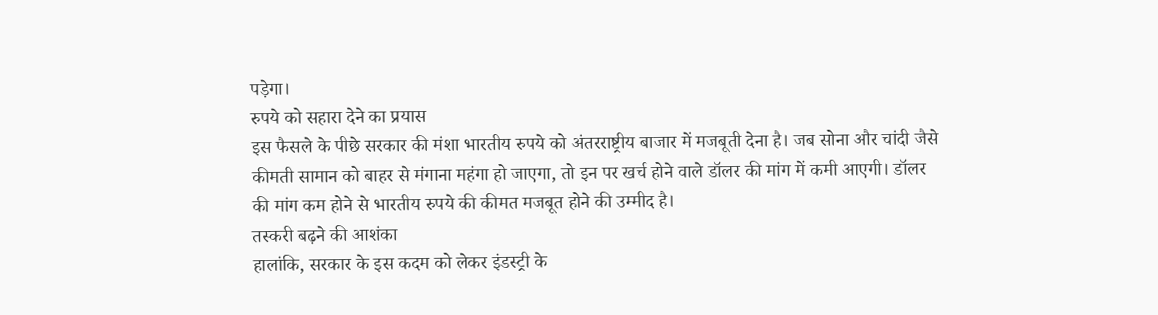पड़ेगा।
रुपये को सहारा देने का प्रयास
इस फैसले के पीछे सरकार की मंशा भारतीय रुपये को अंतरराष्ट्रीय बाजार में मजबूती देना है। जब सोना और चांदी जैसे कीमती सामान को बाहर से मंगाना महंगा हो जाएगा, तो इन पर खर्च होने वाले डॉलर की मांग में कमी आएगी। डॉलर की मांग कम होने से भारतीय रुपये की कीमत मजबूत होने की उम्मीद है।
तस्करी बढ़ने की आशंका
हालांकि, सरकार के इस कदम को लेकर इंडस्ट्री के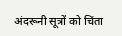अंदरूनी सूत्रों को चिंता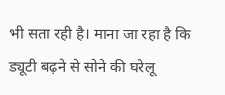भी सता रही है। माना जा रहा है कि ड्यूटी बढ़ने से सोने की घरेलू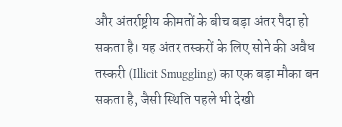और अंतर्राष्ट्रीय कीमतों के बीच बड़ा अंतर पैदा हो सकता है। यह अंतर तस्करों के लिए सोने की अवैध तस्करी (Illicit Smuggling) का एक बड़ा मौका बन सकता है, जैसी स्थिति पहले भी देखी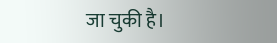जा चुकी है।